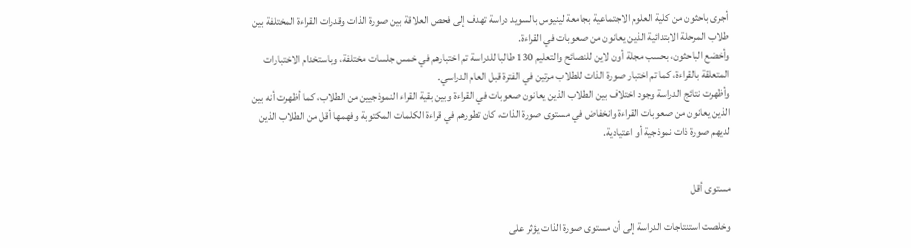أجرى باحثون من كلية العلوم الاجتماعية بجامعة لينيوس بالسويد دراسة تهدف إلى فحص العلاقة بين صورة الذات وقدرات القراءة المختلفة بين طلاب المرحلة الابتدائية الذين يعانون من صعوبات في القراءة.
وأخضع الباحثون، بحسب مجلة أون لاين للنصائح والتعليم 130 طالبا للدراسة تم اختبارهم في خمس جلسات مختلفة، وباستخدام الاختبارات المتعلقة بالقراءة، كما تم اختبار صورة الذات للطلاب مرتين في الفترة قبل العام الدراسي.
وأظهرت نتائج الدراسة وجود اختلاف بين الطلاب الذين يعانون صعوبات في القراءة وبين بقية القراء النموذجيين من الطلاب، كما أظهرت أنه بين الذين يعانون من صعوبات القراءة وانخفاض في مستوى صورة الذات، كان تطورهم في قراءة الكلمات المكتوبة وفهمها أقل من الطلاب الذين لديهم صورة ذات نموذجية أو اعتيادية.


مستوى أقل

وخلصت استنتاجات الدراسة إلى أن مستوى صورة الذات يؤثر على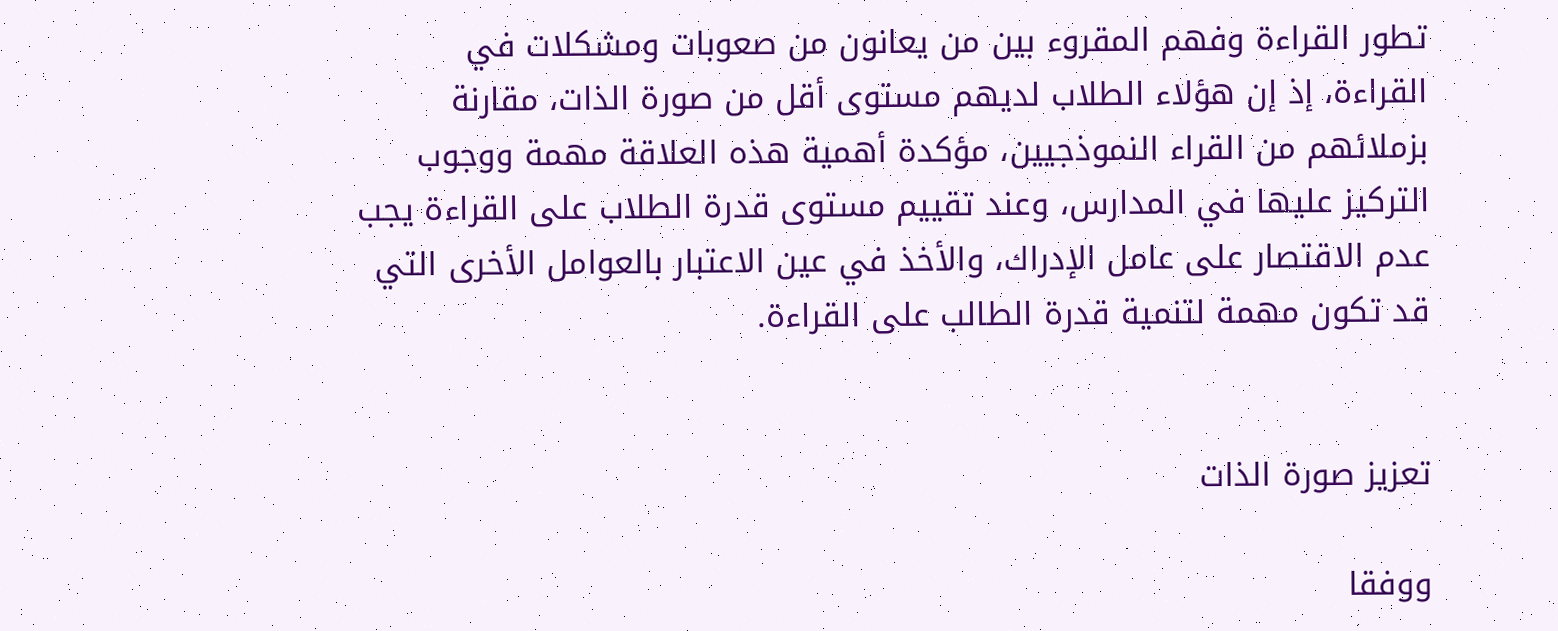تطور القراءة وفهم المقروء بين من يعانون من صعوبات ومشكلات في القراءة، إذ إن هؤلاء الطلاب لديهم مستوى أقل من صورة الذات، مقارنة بزملائهم من القراء النموذجيين، مؤكدة أهمية هذه العلاقة مهمة ووجوب التركيز عليها في المدارس، وعند تقييم مستوى قدرة الطلاب على القراءة يجب عدم الاقتصار على عامل الإدراك، والأخذ في عين الاعتبار بالعوامل الأخرى التي قد تكون مهمة لتنمية قدرة الطالب على القراءة.


تعزيز صورة الذات

ووفقا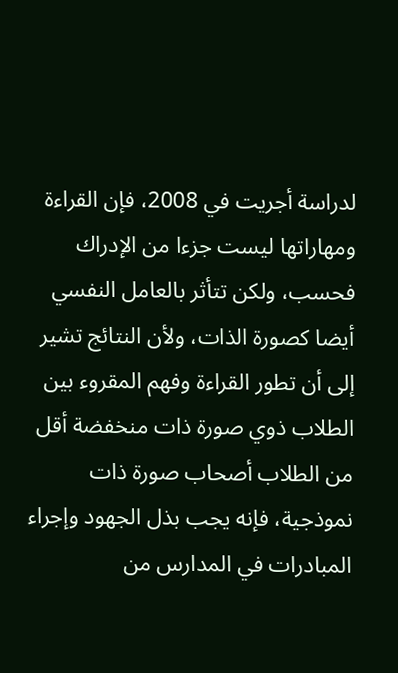لدراسة أجريت في 2008، فإن القراءة ومهاراتها ليست جزءا من الإدراك فحسب، ولكن تتأثر بالعامل النفسي أيضا كصورة الذات، ولأن النتائج تشير إلى أن تطور القراءة وفهم المقروء بين الطلاب ذوي صورة ذات منخفضة أقل من الطلاب أصحاب صورة ذات نموذجية، فإنه يجب بذل الجهود وإجراء المبادرات في المدارس من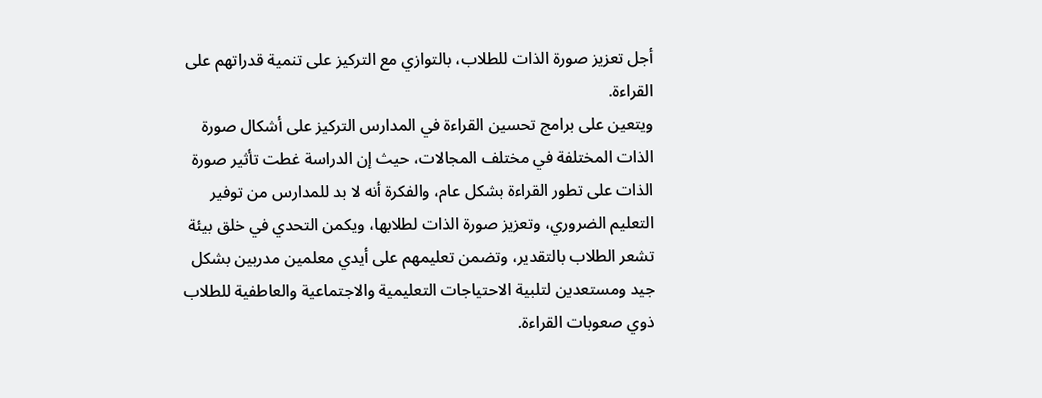أجل تعزيز صورة الذات للطلاب، بالتوازي مع التركيز على تنمية قدراتهم على القراءة.
ويتعين على برامج تحسين القراءة في المدارس التركيز على أشكال صورة الذات المختلفة في مختلف المجالات، حيث إن الدراسة غطت تأثير صورة الذات على تطور القراءة بشكل عام، والفكرة أنه لا بد للمدارس من توفير التعليم الضروري، وتعزيز صورة الذات لطلابها، ويكمن التحدي في خلق بيئة تشعر الطلاب بالتقدير، وتضمن تعليمهم على أيدي معلمين مدربين بشكل جيد ومستعدين لتلبية الاحتياجات التعليمية والاجتماعية والعاطفية للطلاب ذوي صعوبات القراءة.